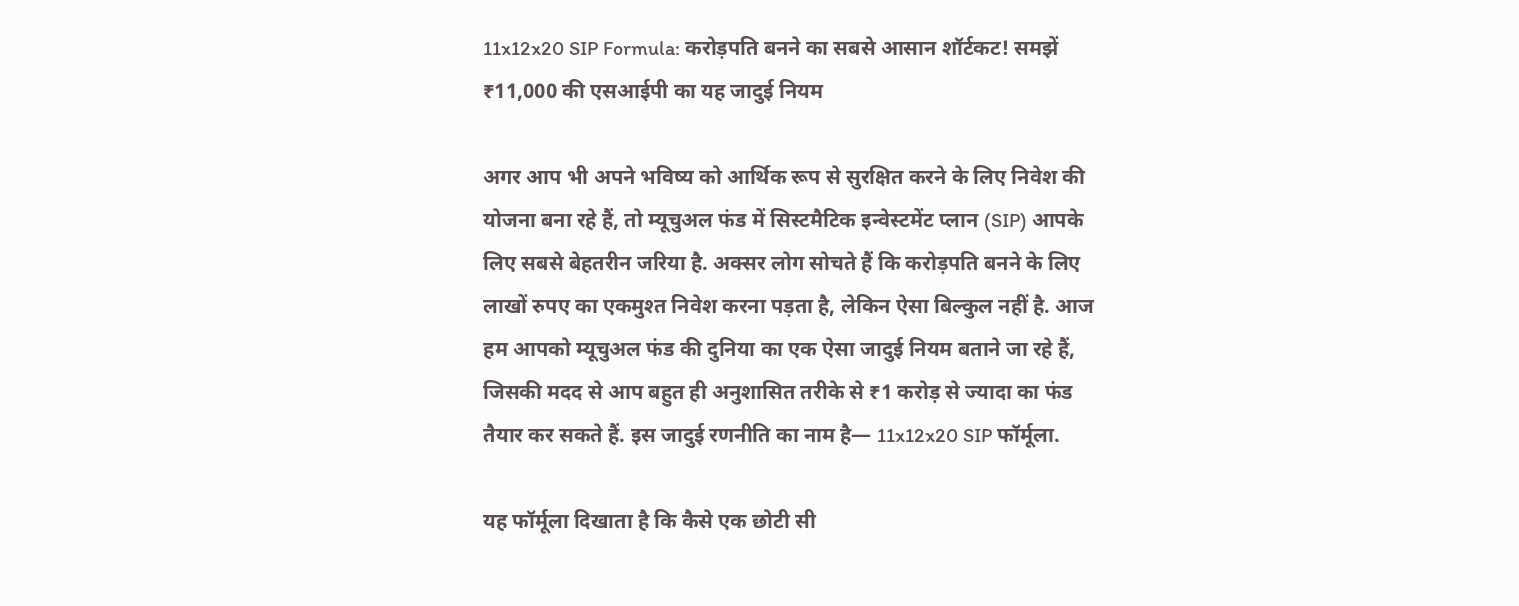11x12x20 SIP Formula: करोड़पति बनने का सबसे आसान शॉर्टकट! समझें ₹11,000 की एसआईपी का यह जादुई नियम

अगर आप भी अपने भविष्य को आर्थिक रूप से सुरक्षित करने के लिए निवेश की योजना बना रहे हैं, तो म्यूचुअल फंड में सिस्टमैटिक इन्वेस्टमेंट प्लान (SIP) आपके लिए सबसे बेहतरीन जरिया है. अक्सर लोग सोचते हैं कि करोड़पति बनने के लिए लाखों रुपए का एकमुश्त निवेश करना पड़ता है, लेकिन ऐसा बिल्कुल नहीं है. आज हम आपको म्यूचुअल फंड की दुनिया का एक ऐसा जादुई नियम बताने जा रहे हैं, जिसकी मदद से आप बहुत ही अनुशासित तरीके से ₹1 करोड़ से ज्यादा का फंड तैयार कर सकते हैं. इस जादुई रणनीति का नाम है— 11x12x20 SIP फॉर्मूला.

यह फॉर्मूला दिखाता है कि कैसे एक छोटी सी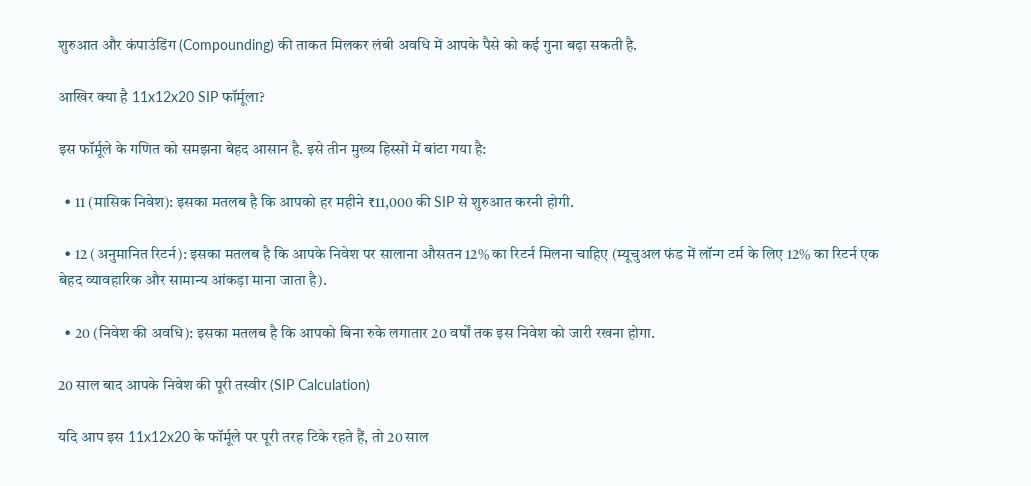शुरुआत और कंपाउंडिंग (Compounding) की ताकत मिलकर लंबी अवधि में आपके पैसे को कई गुना बढ़ा सकती है.

आखिर क्या है 11x12x20 SIP फॉर्मूला?

इस फॉर्मूले के गणित को समझना बेहद आसान है. इसे तीन मुख्य हिस्सों में बांटा गया है:

  • 11 (मासिक निवेश): इसका मतलब है कि आपको हर महीने ₹11,000 की SIP से शुरुआत करनी होगी.

  • 12 (अनुमानित रिटर्न): इसका मतलब है कि आपके निवेश पर सालाना औसतन 12% का रिटर्न मिलना चाहिए (म्यूचुअल फंड में लॉन्ग टर्म के लिए 12% का रिटर्न एक बेहद व्यावहारिक और सामान्य आंकड़ा माना जाता है).

  • 20 (निवेश की अवधि): इसका मतलब है कि आपको बिना रुके लगातार 20 वर्षों तक इस निवेश को जारी रखना होगा.

20 साल बाद आपके निवेश की पूरी तस्वीर (SIP Calculation)

यदि आप इस 11x12x20 के फॉर्मूले पर पूरी तरह टिके रहते हैं, तो 20 साल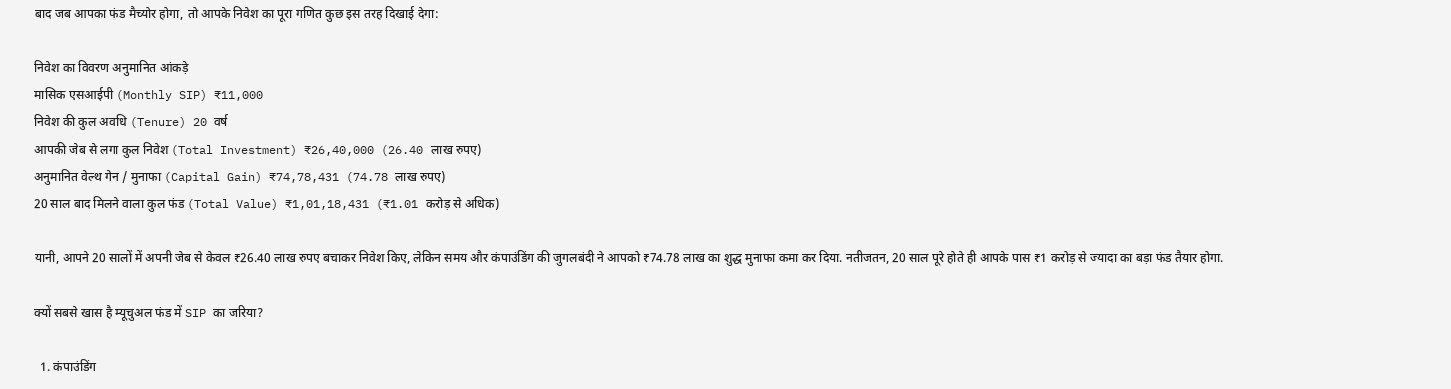बाद जब आपका फंड मैच्योर होगा, तो आपके निवेश का पूरा गणित कुछ इस तरह दिखाई देगा:

निवेश का विवरण अनुमानित आंकड़े
मासिक एसआईपी (Monthly SIP) ₹11,000
निवेश की कुल अवधि (Tenure) 20 वर्ष
आपकी जेब से लगा कुल निवेश (Total Investment) ₹26,40,000 (26.40 लाख रुपए)
अनुमानित वेल्थ गेन / मुनाफा (Capital Gain) ₹74,78,431 (74.78 लाख रुपए)
20 साल बाद मिलने वाला कुल फंड (Total Value) ₹1,01,18,431 (₹1.01 करोड़ से अधिक)

यानी, आपने 20 सालों में अपनी जेब से केवल ₹26.40 लाख रुपए बचाकर निवेश किए, लेकिन समय और कंपाउंडिंग की जुगलबंदी ने आपको ₹74.78 लाख का शुद्ध मुनाफा कमा कर दिया. नतीजतन, 20 साल पूरे होते ही आपके पास ₹1 करोड़ से ज्यादा का बड़ा फंड तैयार होगा.

क्यों सबसे खास है म्यूचुअल फंड में SIP का जरिया?

  1. कंपाउंडिंग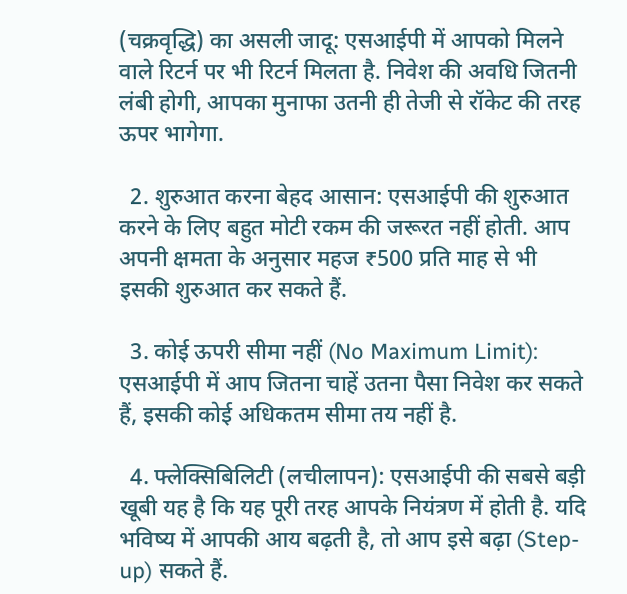(चक्रवृद्धि) का असली जादू: एसआईपी में आपको मिलने वाले रिटर्न पर भी रिटर्न मिलता है. निवेश की अवधि जितनी लंबी होगी, आपका मुनाफा उतनी ही तेजी से रॉकेट की तरह ऊपर भागेगा.

  2. शुरुआत करना बेहद आसान: एसआईपी की शुरुआत करने के लिए बहुत मोटी रकम की जरूरत नहीं होती. आप अपनी क्षमता के अनुसार महज ₹500 प्रति माह से भी इसकी शुरुआत कर सकते हैं.

  3. कोई ऊपरी सीमा नहीं (No Maximum Limit): एसआईपी में आप जितना चाहें उतना पैसा निवेश कर सकते हैं, इसकी कोई अधिकतम सीमा तय नहीं है.

  4. फ्लेक्सिबिलिटी (लचीलापन): एसआईपी की सबसे बड़ी खूबी यह है कि यह पूरी तरह आपके नियंत्रण में होती है. यदि भविष्य में आपकी आय बढ़ती है, तो आप इसे बढ़ा (Step-up) सकते हैं.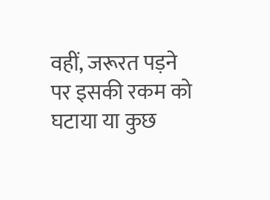वहीं, जरूरत पड़ने पर इसकी रकम को घटाया या कुछ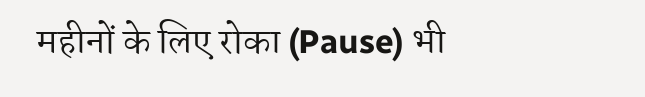महीनों के लिए रोका (Pause) भी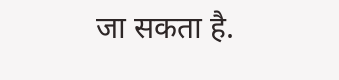जा सकता है.